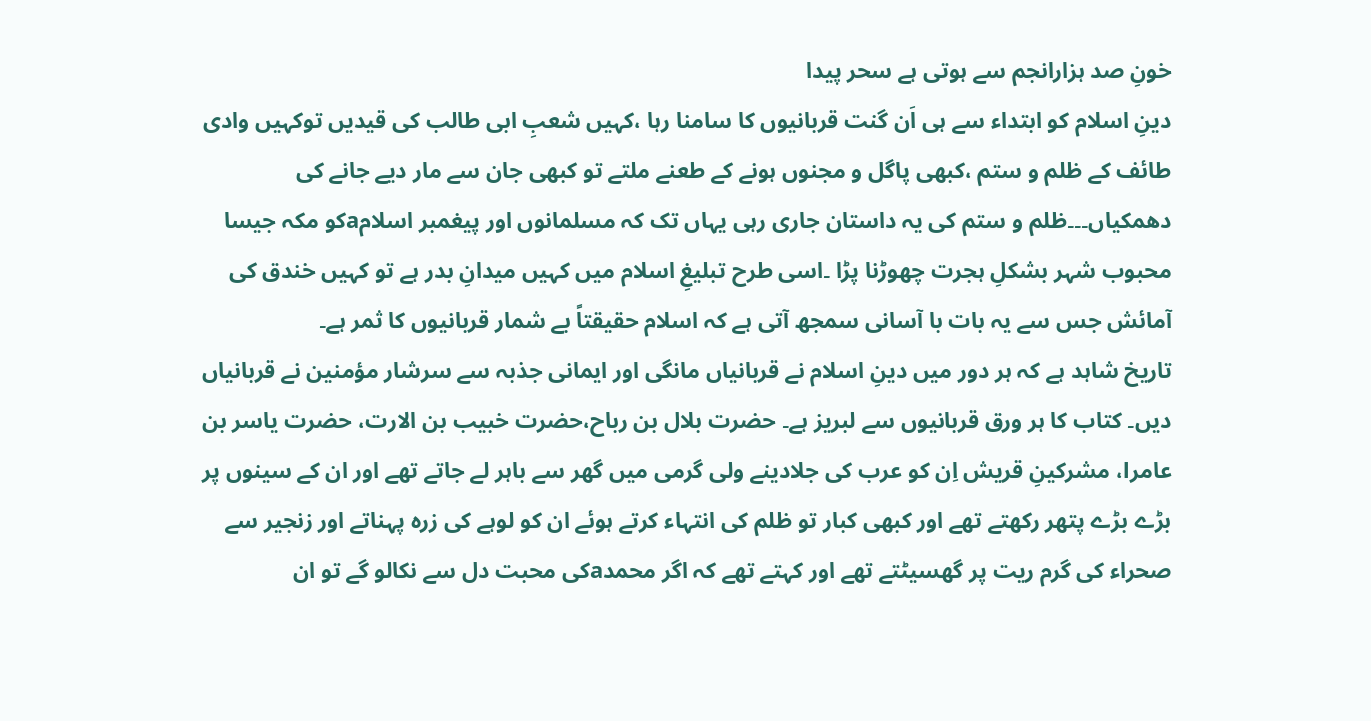خونِ صد ہزارانجم سے ہوتی ہے سحر پیدا
دینِ اسلام کو ابتداء سے ہی اَن گنت قربانیوں کا سامنا رہا ،کہیں شعبِ ابی طالب کی قیدیں توکہیں وادی طائف کے ظلم و ستم ،کبھی پاگل و مجنوں ہونے کے طعنے ملتے تو کبھی جان سے مار دیے جانے کی دھمکیاں۔۔۔ظلم و ستم کی یہ داستان جاری رہی یہاں تک کہ مسلمانوں اور پیغمبر اسلامaکو مکہ جیسا محبوب شہر بشکلِ ہجرت چھوڑنا پڑا ۔اسی طرح تبلیغِ اسلام میں کہیں میدانِ بدر ہے تو کہیں خندق کی آمائش جس سے یہ بات با آسانی سمجھ آتی ہے کہ اسلام حقیقتاً بے شمار قربانیوں کا ثمر ہے۔
تاریخ شاہد ہے کہ ہر دور میں دینِ اسلام نے قربانیاں مانگی اور ایمانی جذبہ سے سرشار مؤمنین نے قربانیاں دیں۔ کتاب کا ہر ورق قربانیوں سے لبریز ہے۔ حضرت بلال بن رباح،حضرت خبیب بن الارت، حضرت یاسر بن عامرl، مشرکینِ قریش اِن کو عرب کی جلادینے ولی گرمی میں گھر سے باہر لے جاتے تھے اور ان کے سینوں پر بڑے بڑے پتھر رکھتے تھے اور کبھی کبار تو ظلم کی انتہاء کرتے ہوئے ان کو لوہے کی زرہ پہناتے اور زنجیر سے صحراء کی گرم ریت پر گھسیٹتے تھے اور کہتے تھے کہ اگر محمدaکی محبت دل سے نکالو گے تو ان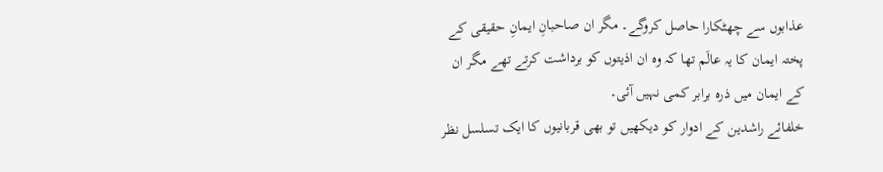عذابوں سے چھٹکارا حاصل کروگے۔ مگر ان صاحبانِ ایمانِ حقیقی کے پختہ ایمان کا یہ عالَم تھا کہ وہ ان اذیتوں کو برداشت کرتے تھے مگر ان کے ایمان میں ذرہ برابر کمی نہیں آئی۔
خلفائے راشدین کے ادوار کو دیکھیں تو بھی قربانیوں کا ایک تسلسل نظر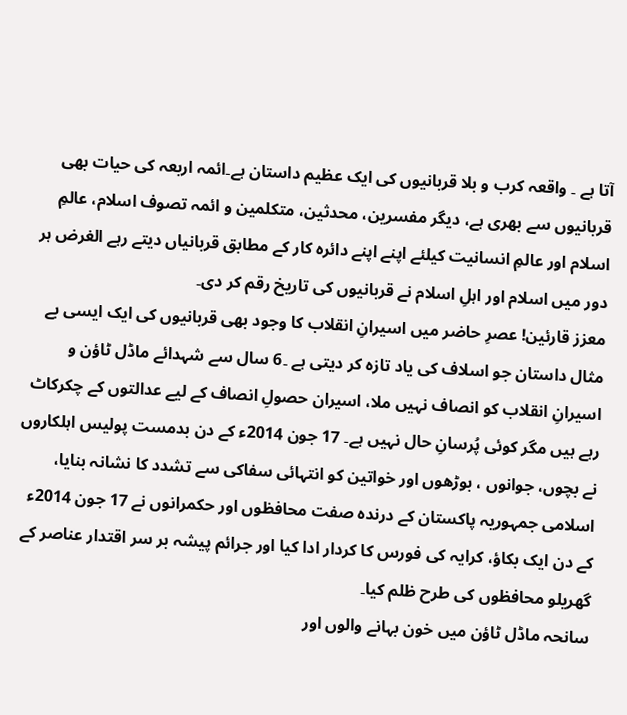آتا ہے ۔ واقعہ کرب و بلا قربانیوں کی ایک عظیم داستان ہے۔ائمہ اربعہ کی حیات بھی قربانیوں سے بھری ہے، دیگر مفسرین، محدثین، متکلمین و ائمہ تصوف اسلام، عالمِ اسلام اور عالمِ انسانیت کیلئے اپنے اپنے دائرہ کار کے مطابق قربانیاں دیتے رہے الغرض ہر دور میں اسلام اور اہلِ اسلام نے قربانیوں کی تاریخ رقم کر دی۔
معزز قارئین! عصرِ حاضر میں اسیرانِ انقلاب کا وجود بھی قربانیوں کی ایک ایسی بے مثال داستان جو اسلاف کی یاد تازہ کر دیتی ہے ۔6 سال سے شہدائے ماڈل ٹاؤن و اسیرانِ انقلاب کو انصاف نہیں ملا، اسیران حصولِ انصاف کے لیے عدالتوں کے چکرکاٹ رہے ہیں مگر کوئی پُرسانِ حال نہیں ہے۔ 17 جون 2014ء کے دن بدمست پولیس اہلکاروں نے بچوں، جوانوں ، بوڑھوں اور خواتین کو انتہائی سفاکی سے تشدد کا نشانہ بنایا، اسلامی جمہوریہ پاکستان کے درندہ صفت محافظوں اور حکمرانوں نے 17 جون 2014ء کے دن ایک بکاؤ، کرایہ کی فورس کا کردار ادا کیا اور جرائم پیشہ بر سر اقتدار عناصر کے گھریلو محافظوں کی طرح ظلم کیا۔
سانحہ ماڈل ٹاؤن میں خون بہانے والوں اور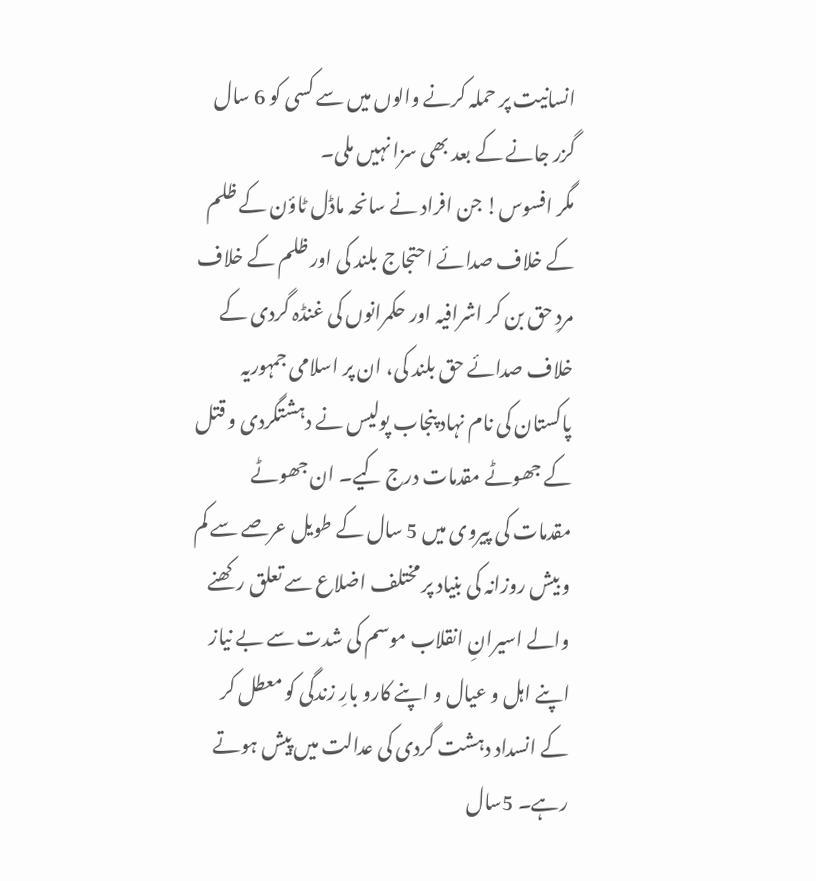انسانیت پر حملہ کرنے والوں میں سے کسی کو 6 سال گزر جانے کے بعد بھی سزا نہیں ملی۔
مگر افسوس! جن افراد نے سانحہ ماڈل ٹاؤن کے ظلم کے خلاف صدائے احتجاج بلند کی اور ظلم کے خلاف مردِ حق بن کر اشرافیہ اور حکمرانوں کی غنڈہ گردی کے خلاف صدائے حق بلند کی، ان پر اسلامی جمہوریہ پاکستان کی نام نہاد پنجاب پولیس نے دہشتگردی و قتل کے جھوٹے مقدمات درج کیے۔ ان جھوٹے مقدمات کی پیروی میں 5 سال کے طویل عرصے سے کم و بیش روزانہ کی بنیاد پر مختلف اضلاع سے تعلق رکھنے والے اسیرانِ انقلاب موسم کی شدت سے بے نیاز اپنے اہل و عیال و اپنے کارو بارِ زندگی کو معطل کر کے انسداد دہشت گردی کی عدالت میں پیش ہوتے رہے۔ 5سال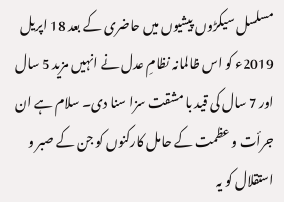مسلسل سیکڑوں پیشیوں میں حاضری کے بعد 18 اپریل 2019ء کو اس ظالمانہ نظامِ عدل نے انہیں مزید 5 سال اور 7 سال کی قید با مشقت سزا سنا دی۔ سلام ہے ان جرأت و عظمت کے حامل کارکنوں کو جن کے صبر و استقلال کو یہ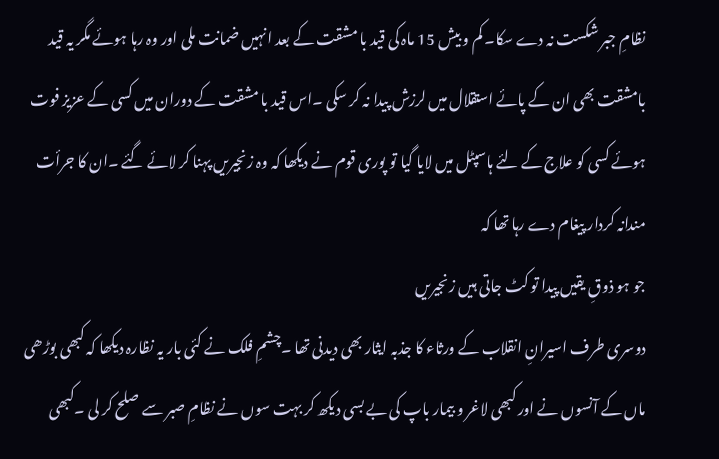نظامِ جبر شکست نہ دے سکا۔ کم و بیش 15 ماہ کی قید با مشقت کے بعد انہیں ضمانت ملی اور وہ رہا ہوئے مگر یہ قید بامشقت بھی ان کے پائے استقلال میں لرزش پیدا نہ کر سکی ۔اس قید با مشقت کے دوران میں کسی کے عزیز فوت ہوئے کسی کو علاج کے لئے ہاسپٹل میں لایا گیا تو پوری قوم نے دیکھا کہ وہ زنجیریں پہنا کر لائے گئے ۔ان کا جرأت مندانہ کردار پیغام دے رہا تھا کہ
جو ہو ذوقِ یقیں پیدا تو کٹ جاتی ہیں زنجیریں
دوسری طرف اسیرانِ انقلاب کے ورثاء کا جذبہ ایثار بھی دیدنی تھا ۔چشمِ فلک نے کئی بار یہ نظارہ دیکھا کہ کبھی بوڑھی ماں کے آنسوں نے اور کبھی لاغر و بیمار باپ کی بے بسی دیکھ کر بہت سوں نے نظامِ صبر سے صلح کر لی ۔کبھی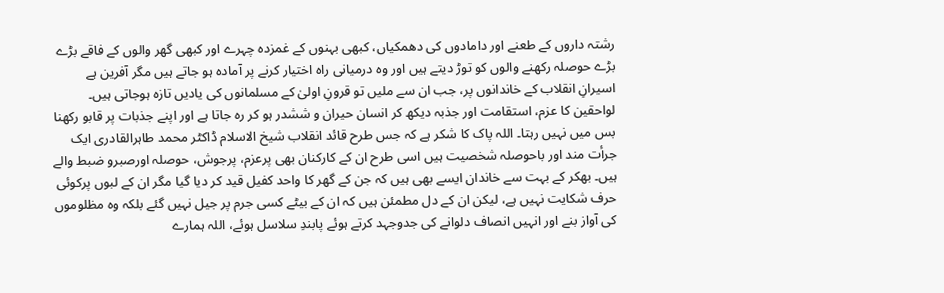رشتہ داروں کے طعنے اور دامادوں کی دھمکیاں، کبھی بہنوں کے غمزدہ چہرے اور کبھی گھر والوں کے فاقے بڑے بڑے حوصلہ رکھنے والوں کو توڑ دیتے ہیں اور وہ درمیانی راہ اختیار کرنے پر آمادہ ہو جاتے ہیں مگر آفرین ہے اسیرانِ انقلاب کے خاندانوں پر، جب ان سے ملیں تو قرونِ اولیٰ کے مسلمانوں کی یادیں تازہ ہوجاتی ہیں۔ لواحقین کا عزم، استقامت اور جذبہ دیکھ کر انسان حیران و ششدر ہو کر رہ جاتا ہے اور اپنے جذبات پر قابو رکھنا بس میں نہیں رہتا۔ اللہ پاک کا شکر ہے کہ جس طرح قائد انقلاب شیخ الاسلام ڈاکٹر محمد طاہرالقادری ایک جرأت مند اور باحوصلہ شخصیت ہیں اسی طرح ان کے کارکنان بھی پرعزم، پرجوش، حوصلہ اورصبرو ضبط والے ہیں۔ بھکر کے بہت سے خاندان ایسے بھی ہیں کہ جن کے گھر کا واحد کفیل قید کر دیا گیا مگر ان کے لبوں پرکوئی حرف شکایت نہیں ہے، لیکن ان کے دل مطمئن ہیں کہ ان کے بیٹے کسی جرم پر جیل نہیں گئے بلکہ وہ مظلوموں کی آواز بنے اور انہیں انصاف دلوانے کی جدوجہد کرتے ہوئے پابندِ سلاسل ہوئے، اللہ ہمارے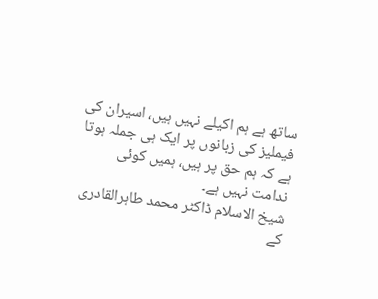ساتھ ہے ہم اکیلے نہیں ہیں، اسیران کی فیملیز کی زبانوں پر ایک ہی جملہ ہوتا ہے کہ ہم حق پر ہیں، ہمیں کوئی ندامت نہیں ہے۔
شیخ الاسلام ڈاکٹر محمد طاہرالقادری کے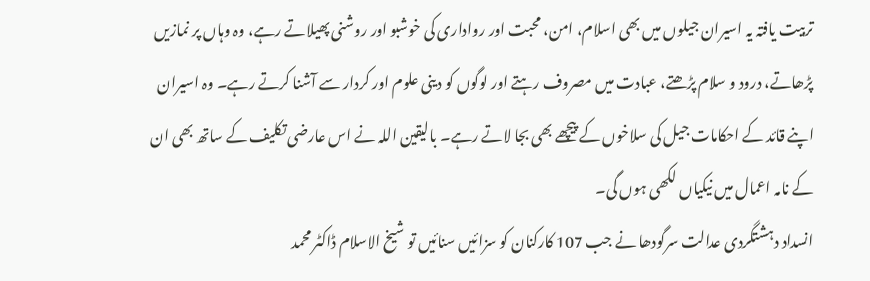تربیت یافتہ یہ اسیران جیلوں میں بھی اسلام، امن، محبت اور رواداری کی خوشبو اور روشنی پھیلاتے رہے، وہ وہاں پر نمازیں پڑھاتے، درود و سلام پڑھتے، عبادت میں مصروف رہتے اور لوگوں کو دینی علوم اور کردار سے آشنا کرتے رہے۔ وہ اسیران اپنے قائد کے احکامات جیل کی سلاخوں کے پیچھے بھی بجا لاتے رہے۔ بالیقین اللہ نے اس عارضی تکلیف کے ساتھ بھی ان کے نامہ اعمال میں نیکیاں لکھی ہوں گی۔
انسداد دہشتگردی عدالت سرگودھا نے جب 107 کارکنان کو سزائیں سنائیں تو شیخ الاسلام ڈاکٹر محمد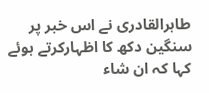طاہرالقادری نے اس خبر پر سنگین دکھ کا اظہارکرتے ہوئے کہا کہ ان شاء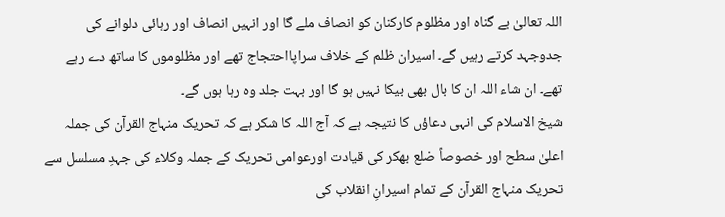اللہ تعالیٰ بے گناہ اور مظلوم کارکنان کو انصاف ملے گا اور انہیں انصاف اور رہائی دلوانے کی جدوجہد کرتے رہیں گے۔ اسیران ظلم کے خلاف سراپااحتجاج تھے اور مظلوموں کا ساتھ دے رہے تھے۔ ان شاء اللہ ان کا بال بھی بیکا نہیں ہو گا اور بہت جلد وہ رہا ہوں گے۔
شیخ الاسلام کی انہی دعاؤں کا نتیجہ ہے کہ آج اللہ کا شکر ہے کہ تحریک منہاج القرآن کی جملہ اعلیٰ سطح اور خصوصاً ضلع بھکر کی قیادت اورعوامی تحریک کے جملہ وکلاء کی جہدِ مسلسل سے تحریک منہاج القرآن کے تمام اسیرانِ انقلاب کی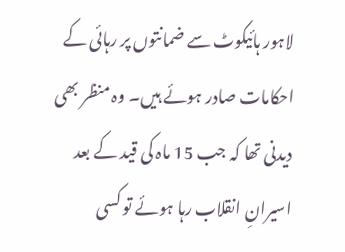لاہور ہائیکوٹ سے ضمانتوں پر رہائی کے احکامات صادر ہوئے ہیں۔ وہ منظر بھی دیدنی تھا کہ جب 15 ماہ کی قید کے بعد اسیرانِ انقلاب رہا ہوئے تو کسی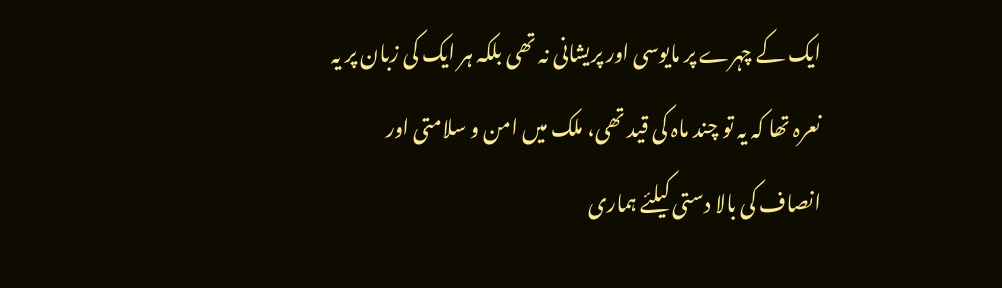ایک کے چہرے پر مایوسی اور پریشانی نہ تھی بلکہ ہر ایک کی زبان پر یہ نعرہ تھا کہ یہ تو چند ماہ کی قید تھی، ملک میں امن و سلامتی اور انصاف کی بالا دستی کیلئے ہماری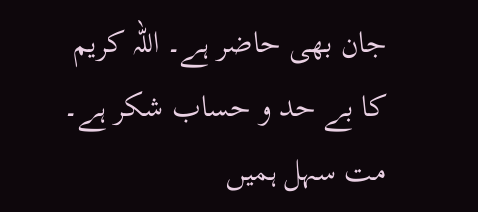جان بھی حاضر ہے۔ اللہ کریم کا بے حد و حساب شکر ہے۔
مت سہل ہمیں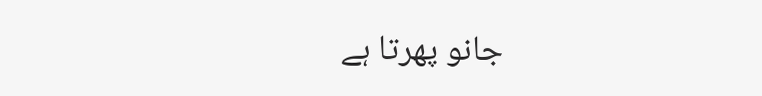جانو پھرتا ہے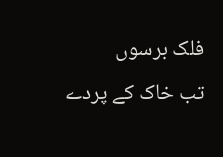فلک برسوں
تب خاک کے پردے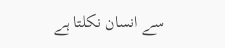سے انسان نکلتا ہے